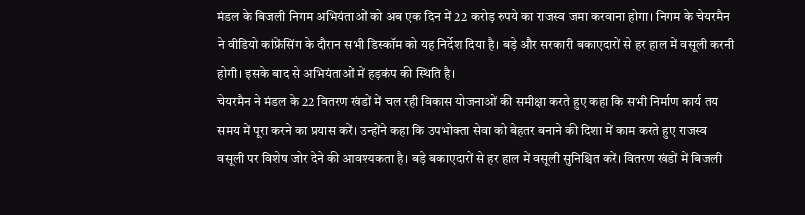मंडल के बिजली निगम अभियंताओं को अब एक दिन में 22 करोड़ रुपये का राजस्व जमा करवाना होगा। निगम के चेयरमैन ने वीडियो कांफ्रेंसिंग के दौरान सभी डिस्कॉम को यह निर्देश दिया है। बड़े और सरकारी बकाएदारों से हर हाल में वसूली करनी होगी। इसके बाद से अभियंताओं में हड़कंप की स्थिति है।
चेयरमैन ने मंडल के 22 वितरण खंडों में चल रही विकास योजनाओं की समीक्षा करते हुए कहा कि सभी निर्माण कार्य तय समय में पूरा करने का प्रयास करें। उन्होंने कहा कि उपभोक्ता सेवा को बेहतर बनाने की दिशा में काम करते हुए राजस्व वसूली पर विशेष जोर देने की आवश्यकता है। बड़े बकाएदारों से हर हाल में वसूली सुनिश्चित करें। वितरण खंडों में बिजली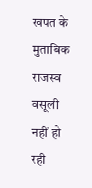खपत के मुताबिक राजस्व वसूली नहीं हो रही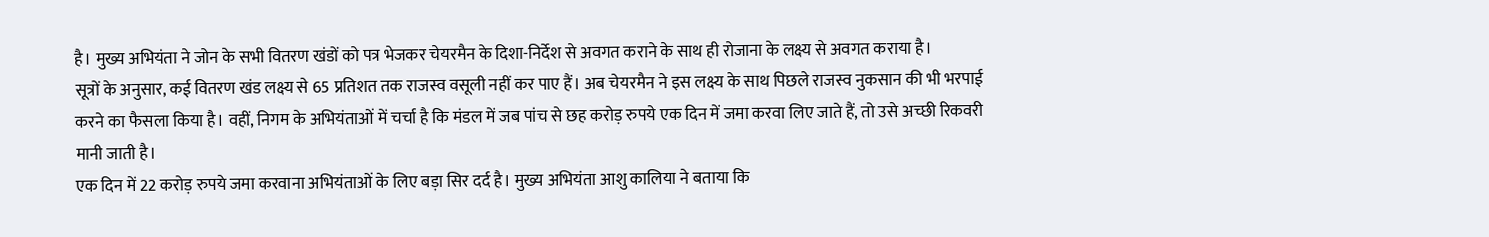है। मुख्य अभियंता ने जोन के सभी वितरण खंडों को पत्र भेजकर चेयरमैन के दिशा-निर्देश से अवगत कराने के साथ ही रोजाना के लक्ष्य से अवगत कराया है।
सूत्रों के अनुसार, कई वितरण खंड लक्ष्य से 65 प्रतिशत तक राजस्व वसूली नहीं कर पाए हैं। अब चेयरमैन ने इस लक्ष्य के साथ पिछले राजस्व नुकसान की भी भरपाई करने का फैसला किया है। वहीं, निगम के अभियंताओं में चर्चा है कि मंडल में जब पांच से छह करोड़ रुपये एक दिन में जमा करवा लिए जाते हैं, तो उसे अच्छी रिकवरी मानी जाती है।
एक दिन में 22 करोड़ रुपये जमा करवाना अभियंताओं के लिए बड़ा सिर दर्द है। मुख्य अभियंता आशु कालिया ने बताया कि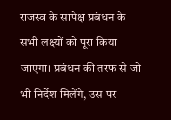राजस्व के सापेक्ष प्रबंधन के सभी लक्ष्यों को पूरा किया जाएगा। प्रबंधन की तरफ से जो भी निर्देश मिलेंगे, उस पर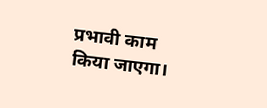प्रभावी काम किया जाएगा।